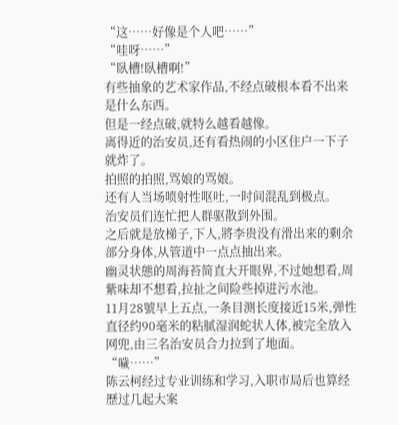“这……好像是个人吧……”
“哇呀……”
“臥槽!臥槽啊!”
有些抽象的艺术家作品,不经点破根本看不出来是什么东西。
但是一经点破,就特么越看越像。
离得近的治安员,还有看热闹的小区住户一下子就炸了。
拍照的拍照,骂娘的骂娘。
还有人当场喷射性呕吐,一时间混乱到极点。
治安员们连忙把人群驱散到外围。
之后就是放梯子,下人,將李贵没有滑出来的剩余部分身体,从管道中一点点抽出来。
幽灵状態的周海苔简直大开眼界,不过她想看,周紫味却不想看,拉扯之间险些掉进污水池。
11月28號早上五点,一条目测长度接近15米,弹性直径约90毫米的粘腻湿润蛇状人体,被完全放入网兜,由三名治安员合力拉到了地面。
“噦……”
陈云柯经过专业训练和学习,入职市局后也算经歷过几起大案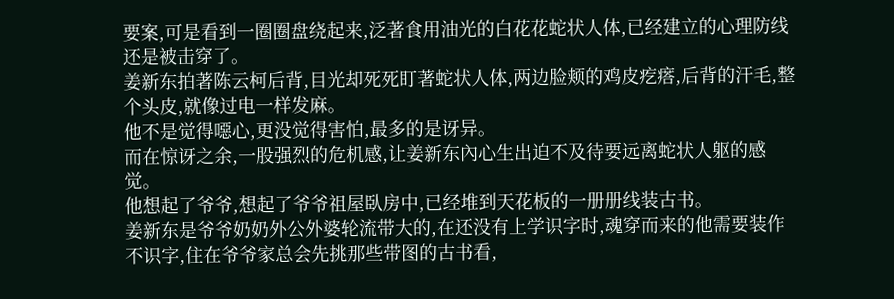要案,可是看到一圈圈盘绕起来,泛著食用油光的白花花蛇状人体,已经建立的心理防线还是被击穿了。
姜新东拍著陈云柯后背,目光却死死盯著蛇状人体,两边脸颊的鸡皮疙瘩,后背的汗毛,整个头皮,就像过电一样发麻。
他不是觉得噁心,更没觉得害怕,最多的是讶异。
而在惊讶之余,一股强烈的危机感,让姜新东內心生出迫不及待要远离蛇状人躯的感觉。
他想起了爷爷,想起了爷爷祖屋臥房中,已经堆到天花板的一册册线装古书。
姜新东是爷爷奶奶外公外婆轮流带大的,在还没有上学识字时,魂穿而来的他需要装作不识字,住在爷爷家总会先挑那些带图的古书看,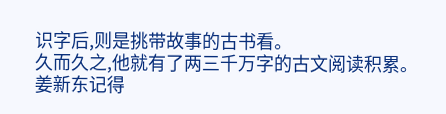识字后,则是挑带故事的古书看。
久而久之,他就有了两三千万字的古文阅读积累。
姜新东记得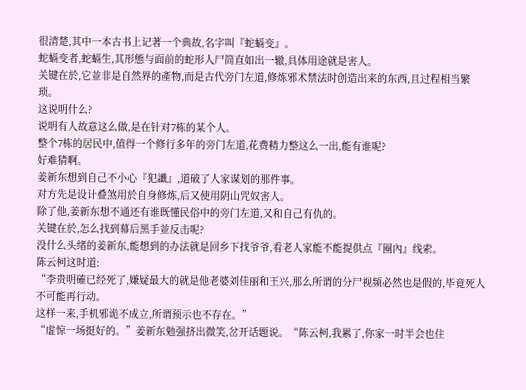很清楚,其中一本古书上记著一个典故,名字叫『蛇螎变』。
蛇螎变者,蛇螎生,其形態与面前的蛇形人尸简直如出一辙,具体用途就是害人。
关键在於,它並非是自然界的產物,而是古代旁门左道,修炼邪术禁法时创造出来的东西,且过程相当繁琐。
这说明什么?
说明有人故意这么做,是在针对7栋的某个人。
整个7栋的居民中,值得一个修行多年的旁门左道,花费精力整这么一出,能有谁呢?
好难猜啊。
姜新东想到自己不小心『犯讖』,道破了人家谋划的那件事。
对方先是设计叠煞用於自身修炼,后又使用阴山咒奴害人。
除了他,姜新东想不通还有谁既懂民俗中的旁门左道,又和自己有仇的。
关键在於,怎么找到幕后黑手並反击呢?
没什么头绪的姜新东,能想到的办法就是回乡下找爷爷,看老人家能不能提供点『圈內』线索。
陈云柯这时道:
“李贵明確已经死了,嫌疑最大的就是他老婆刘佳丽和王兴,那么所谓的分尸视频必然也是假的,毕竟死人不可能再行动。
这样一来,手机邪诡不成立,所谓预示也不存在。”
“虚惊一场挺好的。”姜新东勉强挤出微笑,岔开话题说。“陈云柯,我累了,你家一时半会也住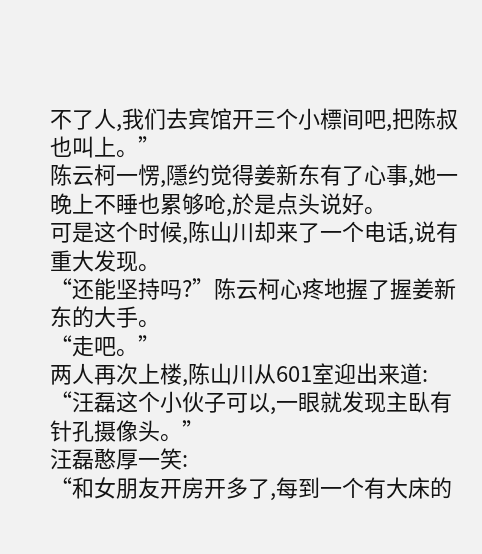不了人,我们去宾馆开三个小標间吧,把陈叔也叫上。”
陈云柯一愣,隱约觉得姜新东有了心事,她一晚上不睡也累够呛,於是点头说好。
可是这个时候,陈山川却来了一个电话,说有重大发现。
“还能坚持吗?”陈云柯心疼地握了握姜新东的大手。
“走吧。”
两人再次上楼,陈山川从601室迎出来道:
“汪磊这个小伙子可以,一眼就发现主臥有针孔摄像头。”
汪磊憨厚一笑:
“和女朋友开房开多了,每到一个有大床的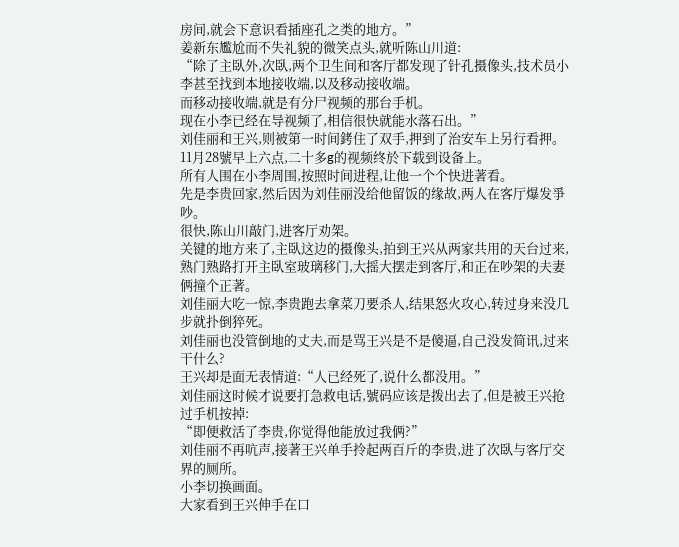房间,就会下意识看插座孔之类的地方。”
姜新东尷尬而不失礼貌的微笑点头,就听陈山川道:
“除了主臥外,次臥,两个卫生间和客厅都发现了针孔摄像头,技术员小李甚至找到本地接收端,以及移动接收端。
而移动接收端,就是有分尸视频的那台手机。
现在小李已经在导视频了,相信很快就能水落石出。”
刘佳丽和王兴,则被第一时间銬住了双手,押到了治安车上另行看押。
11月28號早上六点,二十多g的视频终於下载到设备上。
所有人围在小李周围,按照时间进程,让他一个个快进著看。
先是李贵回家,然后因为刘佳丽没给他留饭的缘故,两人在客厅爆发爭吵。
很快,陈山川敲门,进客厅劝架。
关键的地方来了,主臥这边的摄像头,拍到王兴从两家共用的天台过来,熟门熟路打开主臥室玻璃移门,大摇大摆走到客厅,和正在吵架的夫妻俩撞个正著。
刘佳丽大吃一惊,李贵跑去拿菜刀要杀人,结果怒火攻心,转过身来没几步就扑倒猝死。
刘佳丽也没管倒地的丈夫,而是骂王兴是不是傻逼,自己没发简讯,过来干什么?
王兴却是面无表情道:“人已经死了,说什么都没用。”
刘佳丽这时候才说要打急救电话,號码应该是拨出去了,但是被王兴抢过手机按掉:
“即便救活了李贵,你觉得他能放过我俩?”
刘佳丽不再吭声,接著王兴单手拎起两百斤的李贵,进了次臥与客厅交界的厕所。
小李切换画面。
大家看到王兴伸手在口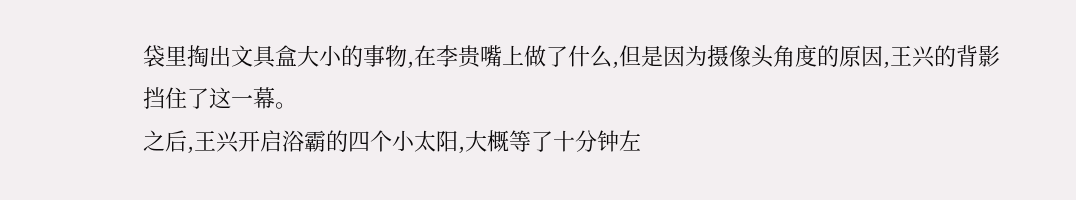袋里掏出文具盒大小的事物,在李贵嘴上做了什么,但是因为摄像头角度的原因,王兴的背影挡住了这一幕。
之后,王兴开启浴霸的四个小太阳,大概等了十分钟左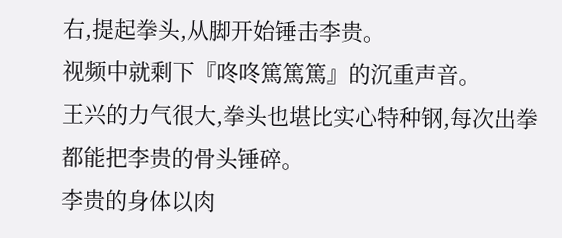右,提起拳头,从脚开始锤击李贵。
视频中就剩下『咚咚篤篤篤』的沉重声音。
王兴的力气很大,拳头也堪比实心特种钢,每次出拳都能把李贵的骨头锤碎。
李贵的身体以肉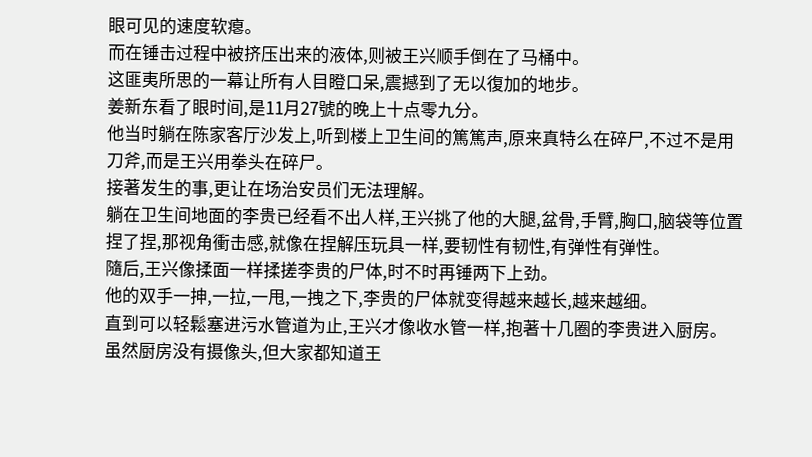眼可见的速度软瘪。
而在锤击过程中被挤压出来的液体,则被王兴顺手倒在了马桶中。
这匪夷所思的一幕让所有人目瞪口呆,震撼到了无以復加的地步。
姜新东看了眼时间,是11月27號的晚上十点零九分。
他当时躺在陈家客厅沙发上,听到楼上卫生间的篤篤声,原来真特么在碎尸,不过不是用刀斧,而是王兴用拳头在碎尸。
接著发生的事,更让在场治安员们无法理解。
躺在卫生间地面的李贵已经看不出人样,王兴挑了他的大腿,盆骨,手臂,胸口,脑袋等位置捏了捏,那视角衝击感,就像在捏解压玩具一样,要韧性有韧性,有弹性有弹性。
隨后,王兴像揉面一样揉搓李贵的尸体,时不时再锤两下上劲。
他的双手一抻,一拉,一甩,一拽之下,李贵的尸体就变得越来越长,越来越细。
直到可以轻鬆塞进污水管道为止,王兴才像收水管一样,抱著十几圈的李贵进入厨房。
虽然厨房没有摄像头,但大家都知道王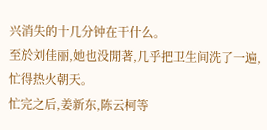兴消失的十几分钟在干什么。
至於刘佳丽,她也没閒著,几乎把卫生间洗了一遍,忙得热火朝天。
忙完之后,姜新东,陈云柯等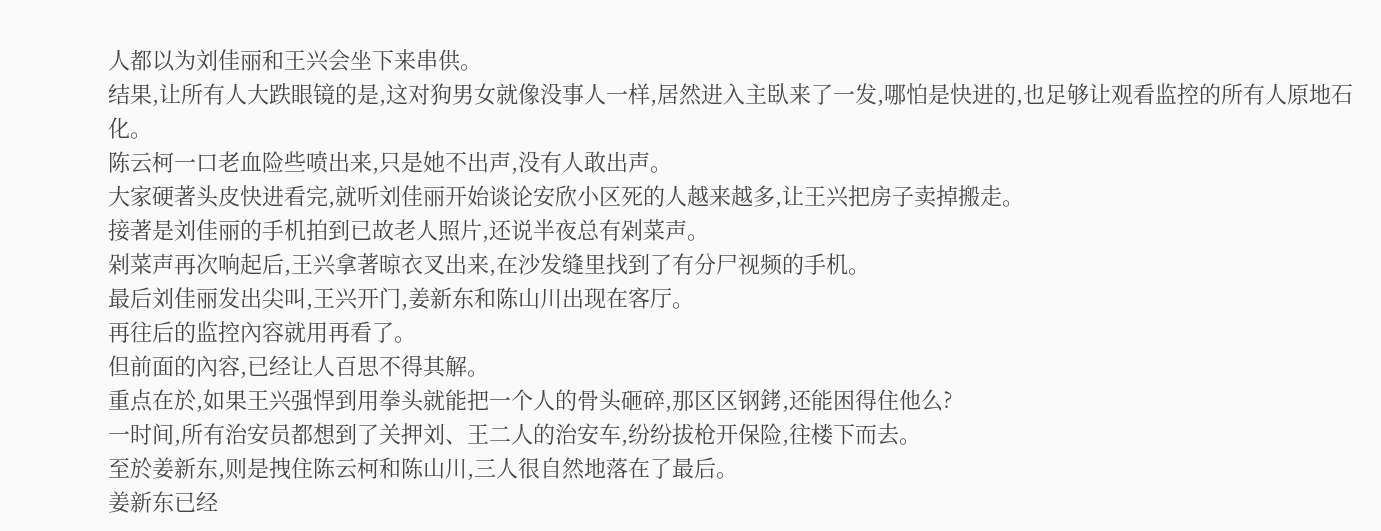人都以为刘佳丽和王兴会坐下来串供。
结果,让所有人大跌眼镜的是,这对狗男女就像没事人一样,居然进入主臥来了一发,哪怕是快进的,也足够让观看监控的所有人原地石化。
陈云柯一口老血险些喷出来,只是她不出声,没有人敢出声。
大家硬著头皮快进看完,就听刘佳丽开始谈论安欣小区死的人越来越多,让王兴把房子卖掉搬走。
接著是刘佳丽的手机拍到已故老人照片,还说半夜总有剁菜声。
剁菜声再次响起后,王兴拿著晾衣叉出来,在沙发缝里找到了有分尸视频的手机。
最后刘佳丽发出尖叫,王兴开门,姜新东和陈山川出现在客厅。
再往后的监控內容就用再看了。
但前面的內容,已经让人百思不得其解。
重点在於,如果王兴强悍到用拳头就能把一个人的骨头砸碎,那区区钢銬,还能困得住他么?
一时间,所有治安员都想到了关押刘、王二人的治安车,纷纷拔枪开保险,往楼下而去。
至於姜新东,则是拽住陈云柯和陈山川,三人很自然地落在了最后。
姜新东已经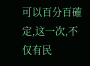可以百分百確定,这一次,不仅有民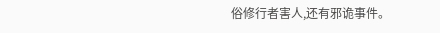俗修行者害人,还有邪诡事件。